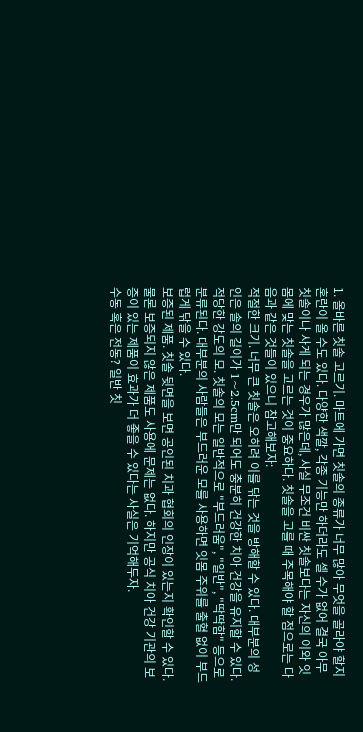1. 올바른 칫솔 고르기. 마트에 가면 칫솔의 종류가 너무 많아 무엇을 골라야 할지 혼란이 올 수도 있다. 다양한 색깔, 각종 기능만 하더라도 셀 수가 없어 결국 아무 칫솔이나 사게 되는 경우가 많은데, 사실 무조건 비싼 칫솔보다는 자신의 이와 잇몸에 맞는 칫솔을 고르는 것이 중요하다. 칫솔을 고를 때 주목해야 할 점으로는 다음과 같은 것들이 있으니 참고해보자:
적절한 크기. 너무 큰 칫솔은 오히려 이를 닦는 것을 방해할 수 있다. 대부분의 성인은 솔의 길이가 1~2.5cm만 되어도 충분히 건강한 치아 건강을 유지할 수 있다.
적당한 강도의 모. 칫솔의 모는 일반적으로 "부드러움", "일반", "딱딱함" 등으로 분류된다. 대부분의 사람들은 부드러운 모를 사용하면 잇몸 주위를 출혈 없이 부드럽게 닦을 수 있다.
보증된 제품. 칫솔 뒷면을 보면 공인된 치과 협회의 인장이 있는지 확인할 수 있다. 물론 보증되지 않은 제품도 사용에 문제는 없다. 하지만 공식 치아 건강 기관의 보증이 있는 제품이 효과가 더 좋을 수 있다는 사실은 기억해두자.
수동 혹은 전동? 일반 칫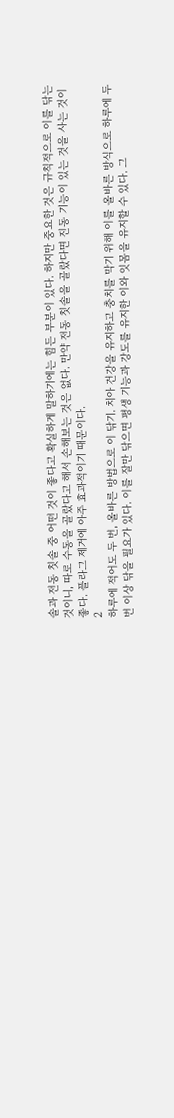솔과 전동 칫솔 중 어떤 것이 좋다고 확실하게 말하기에는 힘든 부분이 있다. 하지만 중요한 것은 규칙적으로 이를 닦는 것이니, 따로 수동을 골랐다고 해서 손해보는 것은 없다. 만약 전동 칫솔을 골랐다면 진동 기능이 있는 것을 사는 것이 좋다. 플라그 제거에 아주 효과적이기 때문이다.
2
하루에 적어도 두 번, 올바른 방법으로 이 닦기. 치아 건강을 유지하고 충치를 막기 위해 이를 올바른 방식으로 하루에 두 번 이상 닦을 필요가 있다. 이를 잘만 닦으면 평생 기능과 강도를 유지한 이와 잇몸을 유지할 수 있다. 그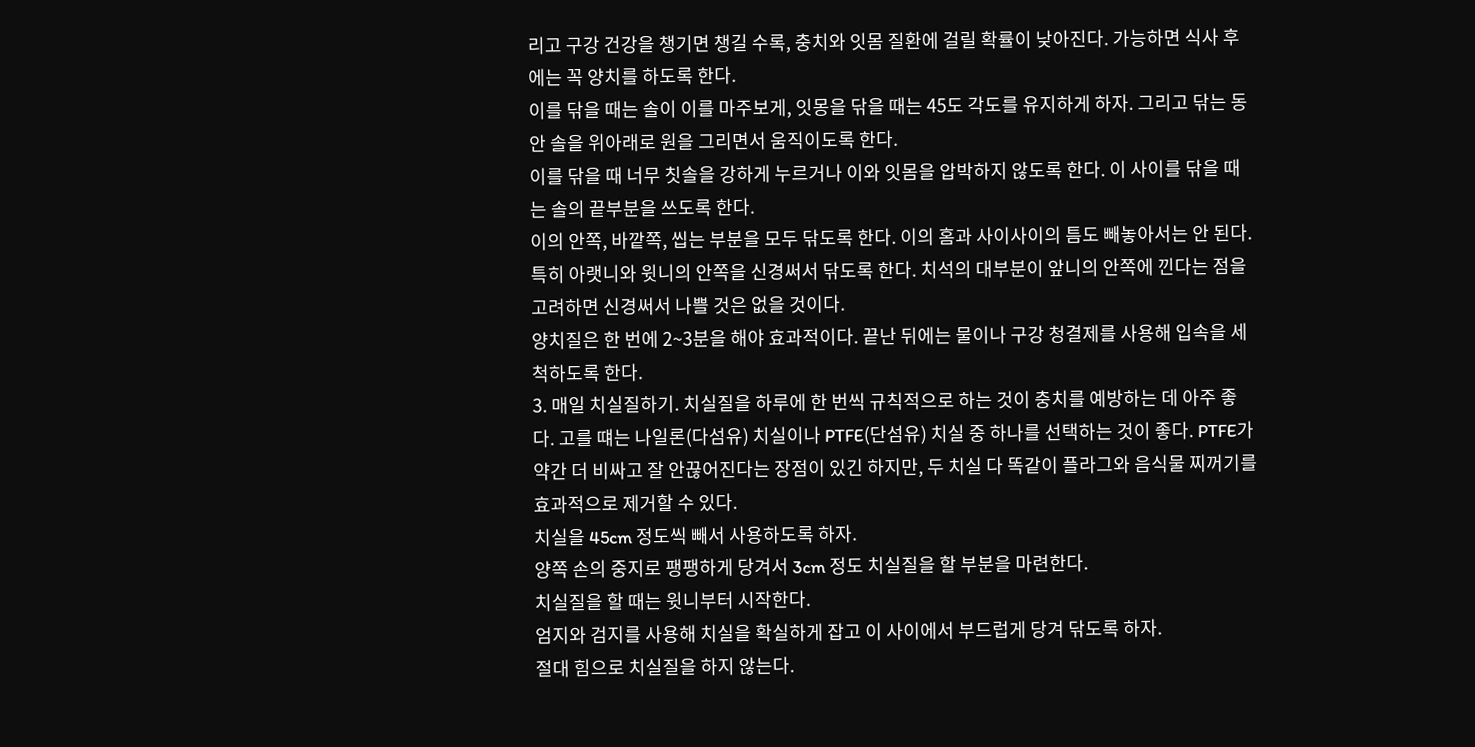리고 구강 건강을 챙기면 챙길 수록, 충치와 잇몸 질환에 걸릴 확률이 낮아진다. 가능하면 식사 후에는 꼭 양치를 하도록 한다.
이를 닦을 때는 솔이 이를 마주보게, 잇몽을 닦을 때는 45도 각도를 유지하게 하자. 그리고 닦는 동안 솔을 위아래로 원을 그리면서 움직이도록 한다.
이를 닦을 때 너무 칫솔을 강하게 누르거나 이와 잇몸을 압박하지 않도록 한다. 이 사이를 닦을 때는 솔의 끝부분을 쓰도록 한다.
이의 안쪽, 바깥쪽, 씹는 부분을 모두 닦도록 한다. 이의 홈과 사이사이의 틈도 빼놓아서는 안 된다.
특히 아랫니와 윗니의 안쪽을 신경써서 닦도록 한다. 치석의 대부분이 앞니의 안쪽에 낀다는 점을 고려하면 신경써서 나쁠 것은 없을 것이다.
양치질은 한 번에 2~3분을 해야 효과적이다. 끝난 뒤에는 물이나 구강 청결제를 사용해 입속을 세척하도록 한다.
3. 매일 치실질하기. 치실질을 하루에 한 번씩 규칙적으로 하는 것이 충치를 예방하는 데 아주 좋다. 고를 떄는 나일론(다섬유) 치실이나 PTFE(단섬유) 치실 중 하나를 선택하는 것이 좋다. PTFE가 약간 더 비싸고 잘 안끊어진다는 장점이 있긴 하지만, 두 치실 다 똑같이 플라그와 음식물 찌꺼기를 효과적으로 제거할 수 있다.
치실을 45cm 정도씩 빼서 사용하도록 하자.
양쪽 손의 중지로 팽팽하게 당겨서 3cm 정도 치실질을 할 부분을 마련한다.
치실질을 할 때는 윗니부터 시작한다.
엄지와 검지를 사용해 치실을 확실하게 잡고 이 사이에서 부드럽게 당겨 닦도록 하자.
절대 힘으로 치실질을 하지 않는다.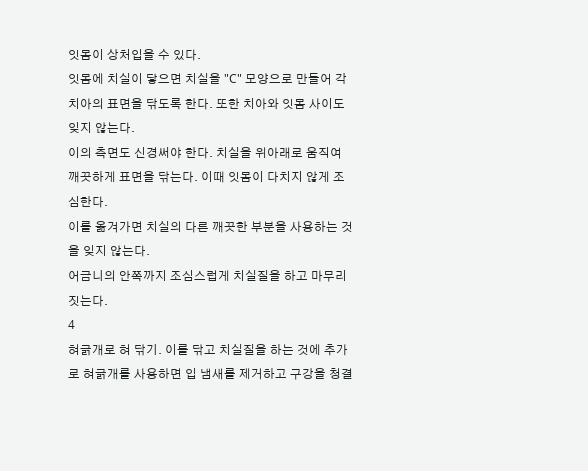잇몸이 상처입을 수 있다.
잇몸에 치실이 닿으면 치실을 "C" 모양으로 만들어 각 치아의 표면을 닦도록 한다. 또한 치아와 잇몸 사이도 잊지 않는다.
이의 측면도 신경써야 한다. 치실을 위아래로 움직여 깨끗하게 표면을 닦는다. 이때 잇몸이 다치지 않게 조심한다.
이를 옮겨가면 치실의 다른 깨끗한 부분을 사용하는 것을 잊지 않는다.
어금니의 안쪽까지 조심스럽게 치실질을 하고 마무리짓는다.
4
혀긁개로 혀 닦기. 이를 닦고 치실질을 하는 것에 추가로 혀긁개를 사용하면 입 냄새를 제거하고 구강을 청결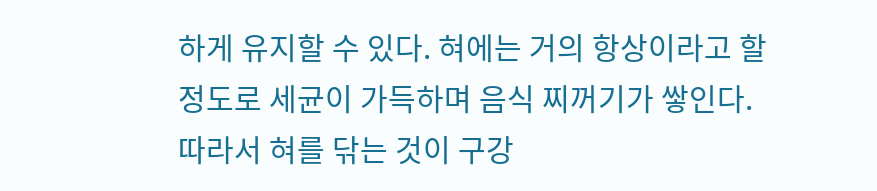하게 유지할 수 있다. 혀에는 거의 항상이라고 할 정도로 세균이 가득하며 음식 찌꺼기가 쌓인다. 따라서 혀를 닦는 것이 구강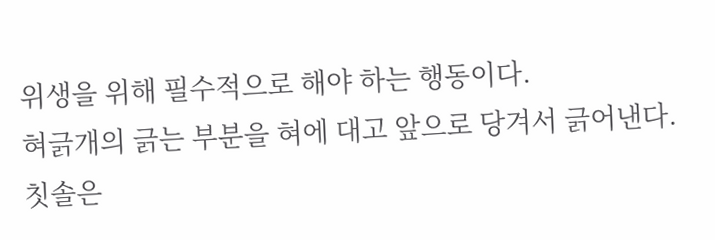위생을 위해 필수적으로 해야 하는 행동이다.
혀긁개의 긁는 부분을 혀에 대고 앞으로 당겨서 긁어낸다.
칫솔은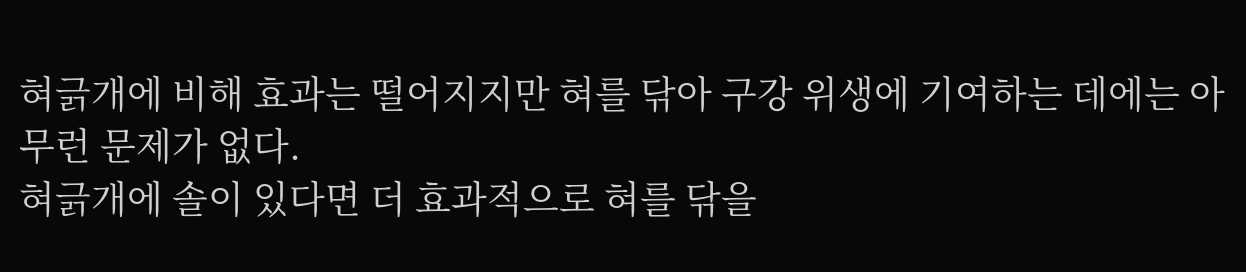혀긁개에 비해 효과는 떨어지지만 혀를 닦아 구강 위생에 기여하는 데에는 아무런 문제가 없다.
혀긁개에 솔이 있다면 더 효과적으로 혀를 닦을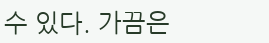수 있다. 가끔은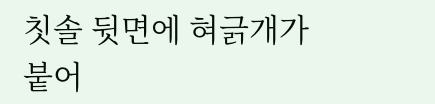칫솔 뒷면에 혀긁개가 붙어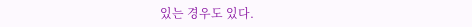있는 경우도 있다.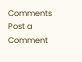Comments
Post a Comment